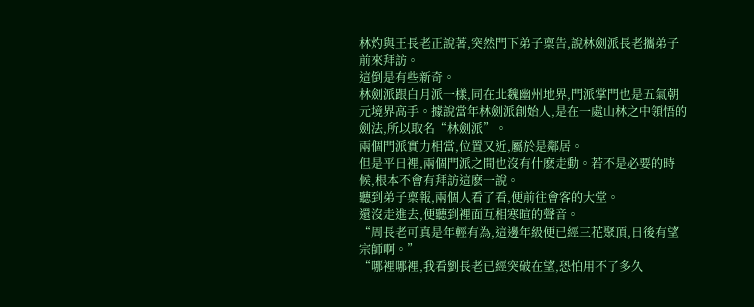林灼與王長老正說著,突然門下弟子稟告,說林劍派長老攜弟子前來拜訪。
這倒是有些新奇。
林劍派跟白月派一樣,同在北魏幽州地界,門派掌門也是五氣朝元境界高手。據說當年林劍派創始人,是在一處山林之中領悟的劍法,所以取名“林劍派”。
兩個門派實力相當,位置又近,屬於是鄰居。
但是平日裡,兩個門派之間也沒有什麽走動。若不是必要的時候,根本不會有拜訪這麽一說。
聽到弟子稟報,兩個人看了看,便前往會客的大堂。
還沒走進去,便聽到裡面互相寒暄的聲音。
“周長老可真是年輕有為,這邊年級便已經三花聚頂,日後有望宗師啊。”
“哪裡哪裡,我看劉長老已經突破在望,恐怕用不了多久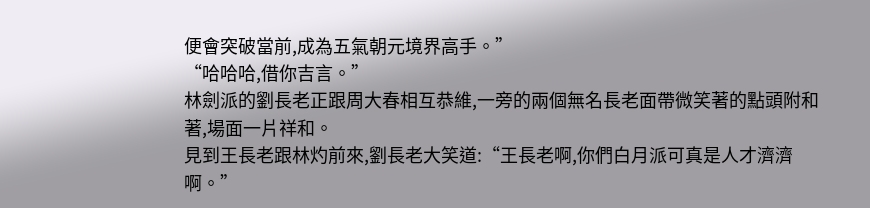便會突破當前,成為五氣朝元境界高手。”
“哈哈哈,借你吉言。”
林劍派的劉長老正跟周大春相互恭維,一旁的兩個無名長老面帶微笑著的點頭附和著,場面一片祥和。
見到王長老跟林灼前來,劉長老大笑道:“王長老啊,你們白月派可真是人才濟濟啊。”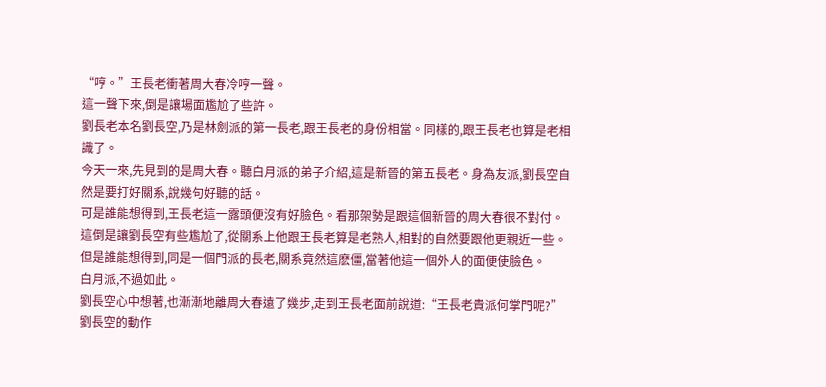“哼。”王長老衝著周大春冷哼一聲。
這一聲下來,倒是讓場面尷尬了些許。
劉長老本名劉長空,乃是林劍派的第一長老,跟王長老的身份相當。同樣的,跟王長老也算是老相識了。
今天一來,先見到的是周大春。聽白月派的弟子介紹,這是新晉的第五長老。身為友派,劉長空自然是要打好關系,說幾句好聽的話。
可是誰能想得到,王長老這一露頭便沒有好臉色。看那架勢是跟這個新晉的周大春很不對付。
這倒是讓劉長空有些尷尬了,從關系上他跟王長老算是老熟人,相對的自然要跟他更親近一些。但是誰能想得到,同是一個門派的長老,關系竟然這麽僵,當著他這一個外人的面便使臉色。
白月派,不過如此。
劉長空心中想著,也漸漸地離周大春遠了幾步,走到王長老面前說道:“王長老貴派何掌門呢?”
劉長空的動作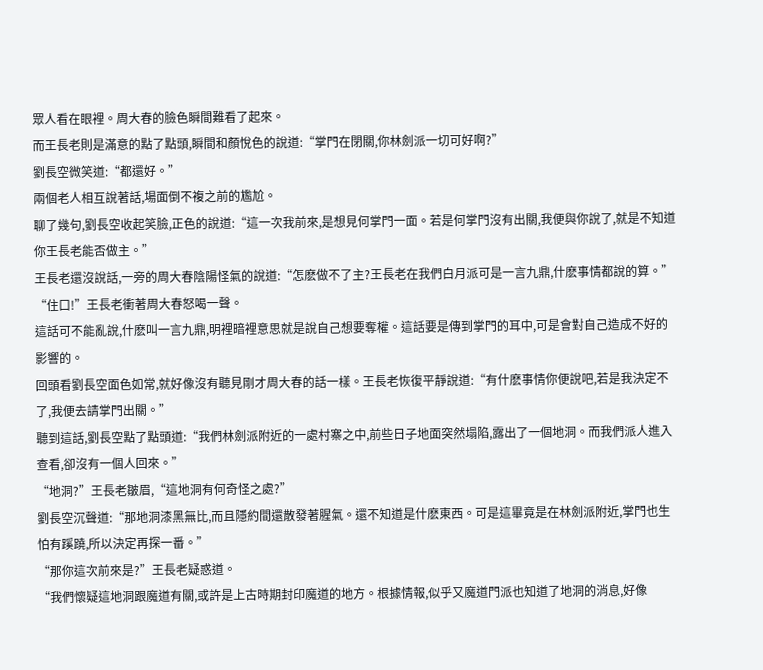眾人看在眼裡。周大春的臉色瞬間難看了起來。
而王長老則是滿意的點了點頭,瞬間和顏悅色的說道:“掌門在閉關,你林劍派一切可好啊?”
劉長空微笑道:“都還好。”
兩個老人相互說著話,場面倒不複之前的尷尬。
聊了幾句,劉長空收起笑臉,正色的說道:“這一次我前來,是想見何掌門一面。若是何掌門沒有出關,我便與你說了,就是不知道你王長老能否做主。”
王長老還沒說話,一旁的周大春陰陽怪氣的說道:“怎麽做不了主?王長老在我們白月派可是一言九鼎,什麽事情都說的算。”
“住口!”王長老衝著周大春怒喝一聲。
這話可不能亂說,什麽叫一言九鼎,明裡暗裡意思就是說自己想要奪權。這話要是傳到掌門的耳中,可是會對自己造成不好的影響的。
回頭看劉長空面色如常,就好像沒有聽見剛才周大春的話一樣。王長老恢復平靜說道:“有什麽事情你便說吧,若是我決定不了,我便去請掌門出關。”
聽到這話,劉長空點了點頭道:“我們林劍派附近的一處村寨之中,前些日子地面突然塌陷,露出了一個地洞。而我們派人進入查看,卻沒有一個人回來。”
“地洞?”王長老皺眉,“這地洞有何奇怪之處?”
劉長空沉聲道:“那地洞漆黑無比,而且隱約間還散發著腥氣。還不知道是什麽東西。可是這畢竟是在林劍派附近,掌門也生怕有蹊蹺,所以決定再探一番。”
“那你這次前來是?”王長老疑惑道。
“我們懷疑這地洞跟魔道有關,或許是上古時期封印魔道的地方。根據情報,似乎又魔道門派也知道了地洞的消息,好像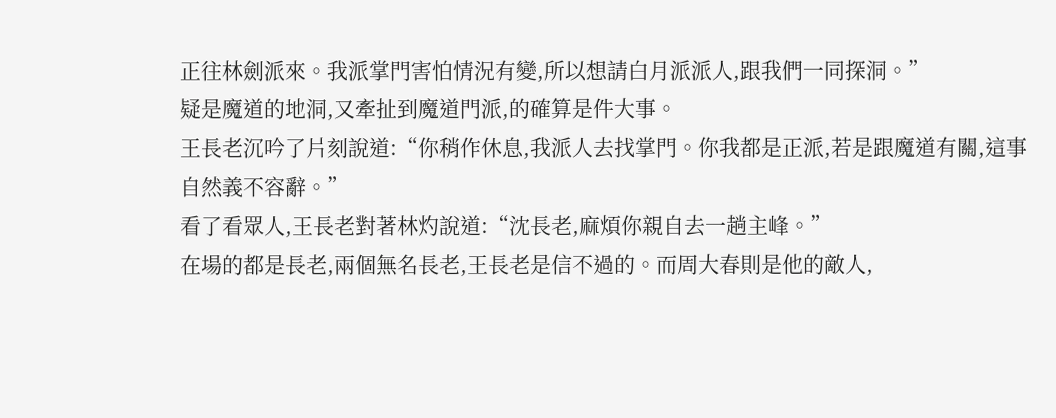正往林劍派來。我派掌門害怕情況有變,所以想請白月派派人,跟我們一同探洞。”
疑是魔道的地洞,又牽扯到魔道門派,的確算是件大事。
王長老沉吟了片刻說道:“你稍作休息,我派人去找掌門。你我都是正派,若是跟魔道有關,這事自然義不容辭。”
看了看眾人,王長老對著林灼說道:“沈長老,麻煩你親自去一趟主峰。”
在場的都是長老,兩個無名長老,王長老是信不過的。而周大春則是他的敵人,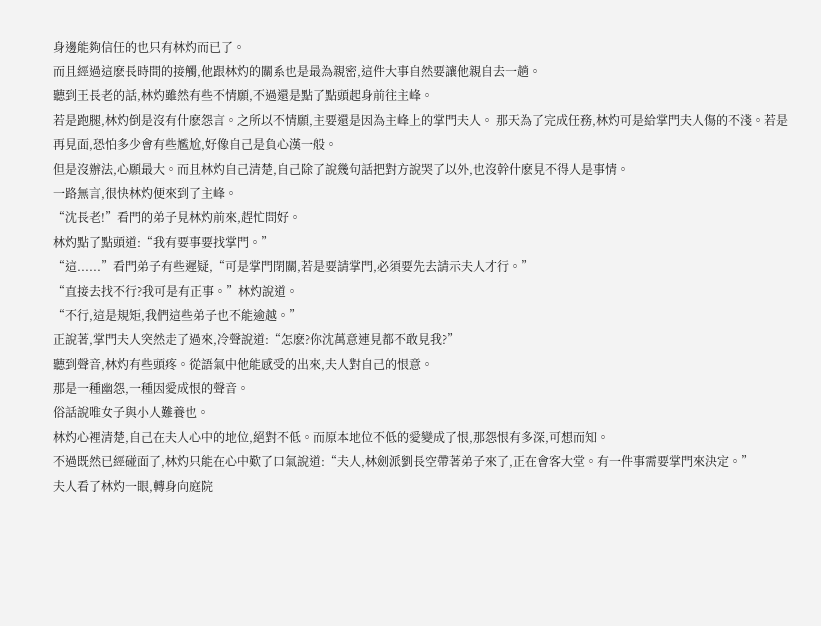身邊能夠信任的也只有林灼而已了。
而且經過這麽長時間的接觸,他跟林灼的關系也是最為親密,這件大事自然要讓他親自去一趟。
聽到王長老的話,林灼雖然有些不情願,不過還是點了點頭起身前往主峰。
若是跑腿,林灼倒是沒有什麽怨言。之所以不情願,主要還是因為主峰上的掌門夫人。 那天為了完成任務,林灼可是給掌門夫人傷的不淺。若是再見面,恐怕多少會有些尷尬,好像自己是負心漢一般。
但是沒辦法,心願最大。而且林灼自己清楚,自己除了說幾句話把對方說哭了以外,也沒幹什麽見不得人是事情。
一路無言,很快林灼便來到了主峰。
“沈長老!”看門的弟子見林灼前來,趕忙問好。
林灼點了點頭道:“我有要事要找掌門。”
“這......”看門弟子有些遲疑,“可是掌門閉關,若是要請掌門,必須要先去請示夫人才行。”
“直接去找不行?我可是有正事。”林灼說道。
“不行,這是規矩,我們這些弟子也不能逾越。”
正說著,掌門夫人突然走了過來,冷聲說道:“怎麽?你沈萬意連見都不敢見我?”
聽到聲音,林灼有些頭疼。從語氣中他能感受的出來,夫人對自己的恨意。
那是一種幽怨,一種因愛成恨的聲音。
俗話說唯女子與小人難養也。
林灼心裡清楚,自己在夫人心中的地位,絕對不低。而原本地位不低的愛變成了恨,那怨恨有多深,可想而知。
不過既然已經碰面了,林灼只能在心中歎了口氣說道:“夫人,林劍派劉長空帶著弟子來了,正在會客大堂。有一件事需要掌門來決定。”
夫人看了林灼一眼,轉身向庭院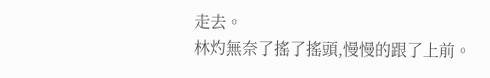走去。
林灼無奈了搖了搖頭,慢慢的跟了上前。